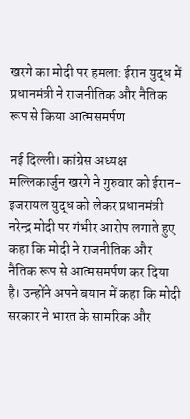खरगे का मोदी पर हमला: ईरान युद्ध में प्रधानमंत्री ने राजनीतिक और नैतिक रूप से किया आत्मसमर्पण

नई दिल्ली। कांग्रेस अध्यक्ष मल्लिकार्जुन खरगे ने गुरुवार को ईरान-इजरायल युद्ध को लेकर प्रधानमंत्री नरेन्द्र मोदी पर गंभीर आरोप लगाते हुए कहा कि मोदी ने राजनीतिक और नैतिक रूप से आत्मसमर्पण कर दिया है। उन्होंने अपने बयान में कहा कि मोदी सरकार ने भारत के सामरिक और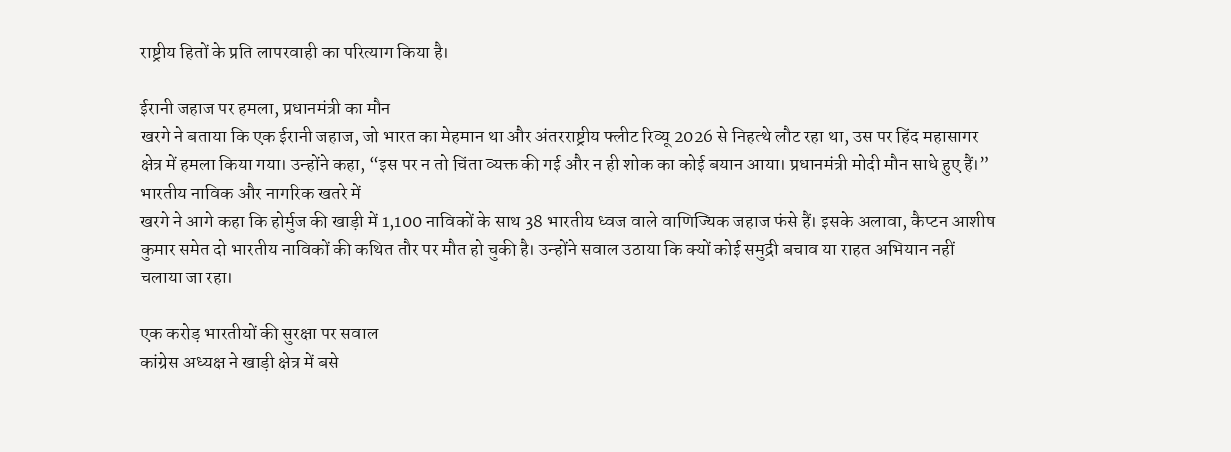राष्ट्रीय हितों के प्रति लापरवाही का परित्याग किया है।

ईरानी जहाज पर हमला, प्रधानमंत्री का मौन
खरगे ने बताया कि एक ईरानी जहाज, जो भारत का मेहमान था और अंतरराष्ट्रीय फ्लीट रिव्यू 2026 से निहत्थे लौट रहा था, उस पर हिंद महासागर क्षेत्र में हमला किया गया। उन्होंने कहा, “इस पर न तो चिंता व्यक्त की गई और न ही शोक का कोई बयान आया। प्रधानमंत्री मोदी मौन साधे हुए हैं।”
भारतीय नाविक और नागरिक खतरे में
खरगे ने आगे कहा कि होर्मुज की खाड़ी में 1,100 नाविकों के साथ 38 भारतीय ध्वज वाले वाणिज्यिक जहाज फंसे हैं। इसके अलावा, कैप्टन आशीष कुमार समेत दो भारतीय नाविकों की कथित तौर पर मौत हो चुकी है। उन्होंने सवाल उठाया कि क्यों कोई समुद्री बचाव या राहत अभियान नहीं चलाया जा रहा।

एक करोड़ भारतीयों की सुरक्षा पर सवाल
कांग्रेस अध्यक्ष ने खाड़ी क्षेत्र में बसे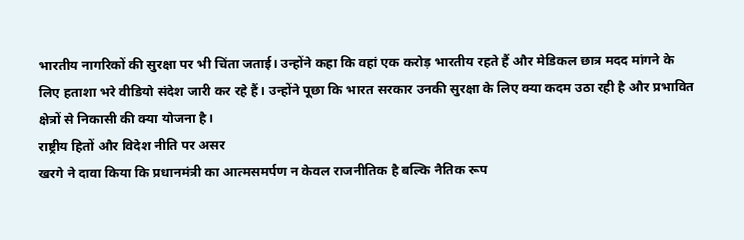भारतीय नागरिकों की सुरक्षा पर भी चिंता जताई। उन्होंने कहा कि वहां एक करोड़ भारतीय रहते हैं और मेडिकल छात्र मदद मांगने के लिए हताशा भरे वीडियो संदेश जारी कर रहे हैं। उन्होंने पूछा कि भारत सरकार उनकी सुरक्षा के लिए क्या कदम उठा रही है और प्रभावित क्षेत्रों से निकासी की क्या योजना है।
राष्ट्रीय हितों और विदेश नीति पर असर
खरगे ने दावा किया कि प्रधानमंत्री का आत्मसमर्पण न केवल राजनीतिक है बल्कि नैतिक रूप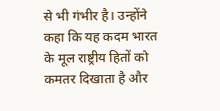से भी गंभीर है। उन्होंने कहा कि यह कदम भारत के मूल राष्ट्रीय हितों को कमतर दिखाता है और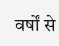वर्षों से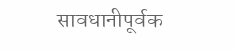सावधानीपूर्वक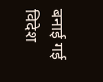बनाई गई विदेश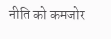नीति को कमजोर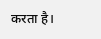करता है।